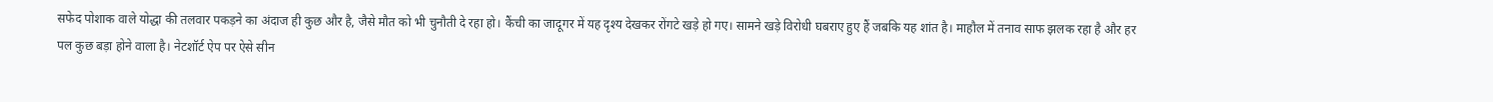सफेद पोशाक वाले योद्धा की तलवार पकड़ने का अंदाज ही कुछ और है, जैसे मौत को भी चुनौती दे रहा हो। कैंची का जादूगर में यह दृश्य देखकर रोंगटे खड़े हो गए। सामने खड़े विरोधी घबराए हुए हैं जबकि यह शांत है। माहौल में तनाव साफ झलक रहा है और हर पल कुछ बड़ा होने वाला है। नेटशॉर्ट ऐप पर ऐसे सीन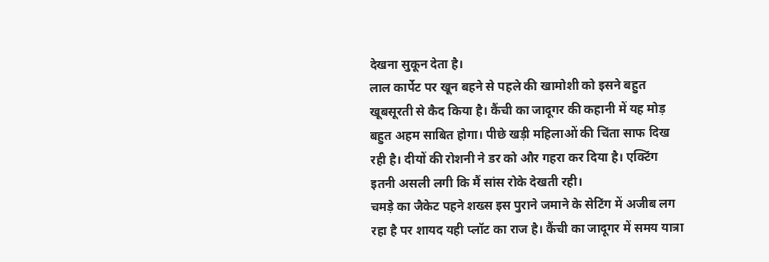देखना सुकून देता है।
लाल कार्पेट पर खून बहने से पहले की खामोशी को इसने बहुत खूबसूरती से कैद किया है। कैंची का जादूगर की कहानी में यह मोड़ बहुत अहम साबित होगा। पीछे खड़ी महिलाओं की चिंता साफ दिख रही है। दीयों की रोशनी ने डर को और गहरा कर दिया है। एक्टिंग इतनी असली लगी कि मैं सांस रोके देखती रही।
चमड़े का जैकेट पहने शख्स इस पुराने जमाने के सेटिंग में अजीब लग रहा है पर शायद यही प्लॉट का राज है। कैंची का जादूगर में समय यात्रा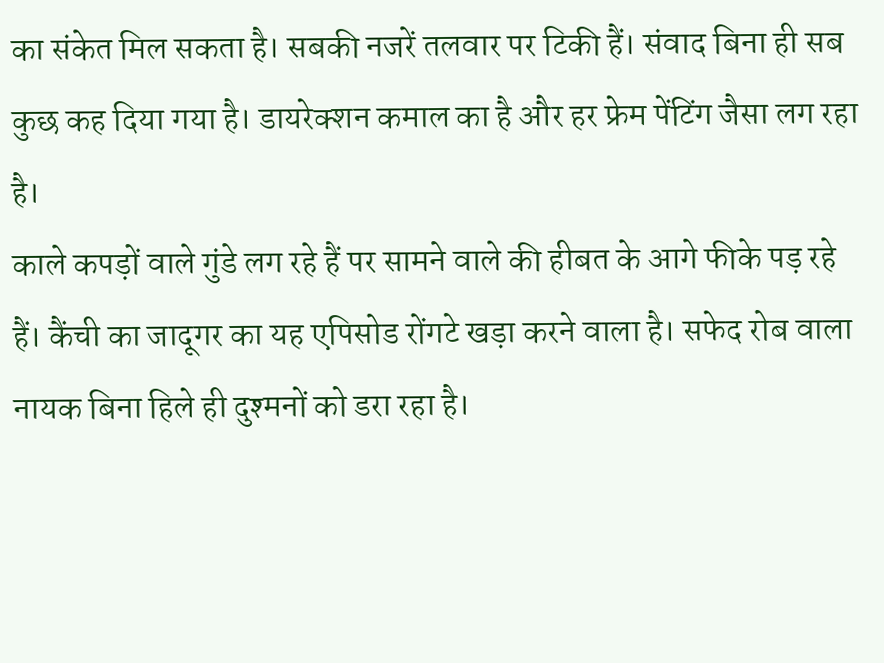का संकेत मिल सकता है। सबकी नजरें तलवार पर टिकी हैं। संवाद बिना ही सब कुछ कह दिया गया है। डायरेक्शन कमाल का है और हर फ्रेम पेंटिंग जैसा लग रहा है।
काले कपड़ों वाले गुंडे लग रहे हैं पर सामने वाले की हीबत के आगे फीके पड़ रहे हैं। कैंची का जादूगर का यह एपिसोड रोंगटे खड़ा करने वाला है। सफेद रोब वाला नायक बिना हिले ही दुश्मनों को डरा रहा है।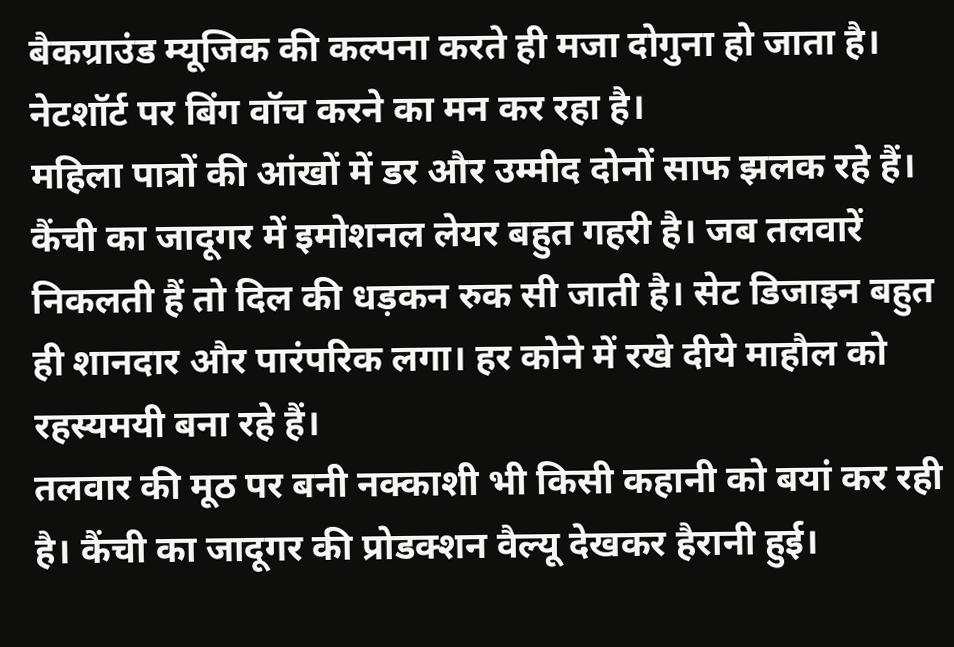बैकग्राउंड म्यूजिक की कल्पना करते ही मजा दोगुना हो जाता है। नेटशॉर्ट पर बिंग वॉच करने का मन कर रहा है।
महिला पात्रों की आंखों में डर और उम्मीद दोनों साफ झलक रहे हैं। कैंची का जादूगर में इमोशनल लेयर बहुत गहरी है। जब तलवारें निकलती हैं तो दिल की धड़कन रुक सी जाती है। सेट डिजाइन बहुत ही शानदार और पारंपरिक लगा। हर कोने में रखे दीये माहौल को रहस्यमयी बना रहे हैं।
तलवार की मूठ पर बनी नक्काशी भी किसी कहानी को बयां कर रही है। कैंची का जादूगर की प्रोडक्शन वैल्यू देखकर हैरानी हुई।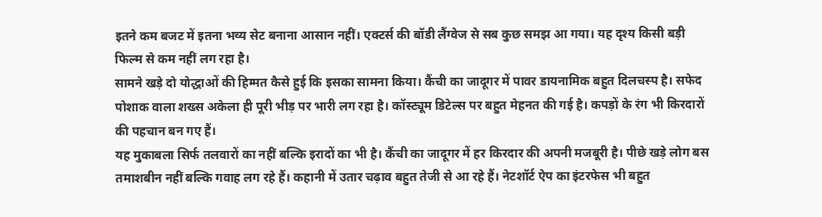इतने कम बजट में इतना भव्य सेट बनाना आसान नहीं। एक्टर्स की बॉडी लैंग्वेज से सब कुछ समझ आ गया। यह दृश्य किसी बड़ी फिल्म से कम नहीं लग रहा है।
सामने खड़े दो योद्धाओं की हिम्मत कैसे हुई कि इसका सामना किया। कैंची का जादूगर में पावर डायनामिक बहुत दिलचस्प है। सफेद पोशाक वाला शख्स अकेला ही पूरी भीड़ पर भारी लग रहा है। कॉस्ट्यूम डिटेल्स पर बहुत मेहनत की गई है। कपड़ों के रंग भी किरदारों की पहचान बन गए हैं।
यह मुकाबला सिर्फ तलवारों का नहीं बल्कि इरादों का भी है। कैंची का जादूगर में हर किरदार की अपनी मजबूरी है। पीछे खड़े लोग बस तमाशबीन नहीं बल्कि गवाह लग रहे हैं। कहानी में उतार चढ़ाव बहुत तेजी से आ रहे हैं। नेटशॉर्ट ऐप का इंटरफेस भी बहुत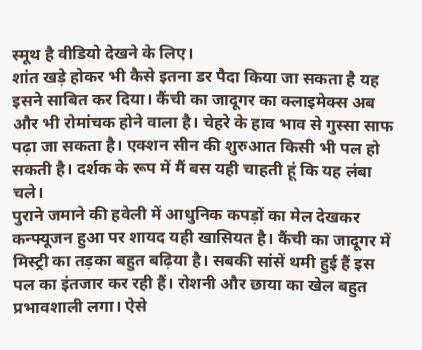स्मूथ है वीडियो देखने के लिए।
शांत खड़े होकर भी कैसे इतना डर पैदा किया जा सकता है यह इसने साबित कर दिया। कैंची का जादूगर का क्लाइमेक्स अब और भी रोमांचक होने वाला है। चेहरे के हाव भाव से गुस्सा साफ पढ़ा जा सकता है। एक्शन सीन की शुरुआत किसी भी पल हो सकती है। दर्शक के रूप में मैं बस यही चाहती हूं कि यह लंबा चले।
पुराने जमाने की हवेली में आधुनिक कपड़ों का मेल देखकर कन्फ्यूजन हुआ पर शायद यही खासियत है। कैंची का जादूगर में मिस्ट्री का तड़का बहुत बढ़िया है। सबकी सांसें थमी हुई हैं इस पल का इंतजार कर रही हैं। रोशनी और छाया का खेल बहुत प्रभावशाली लगा। ऐसे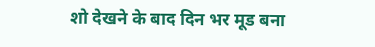शो देखने के बाद दिन भर मूड बना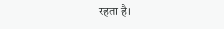रहता है।